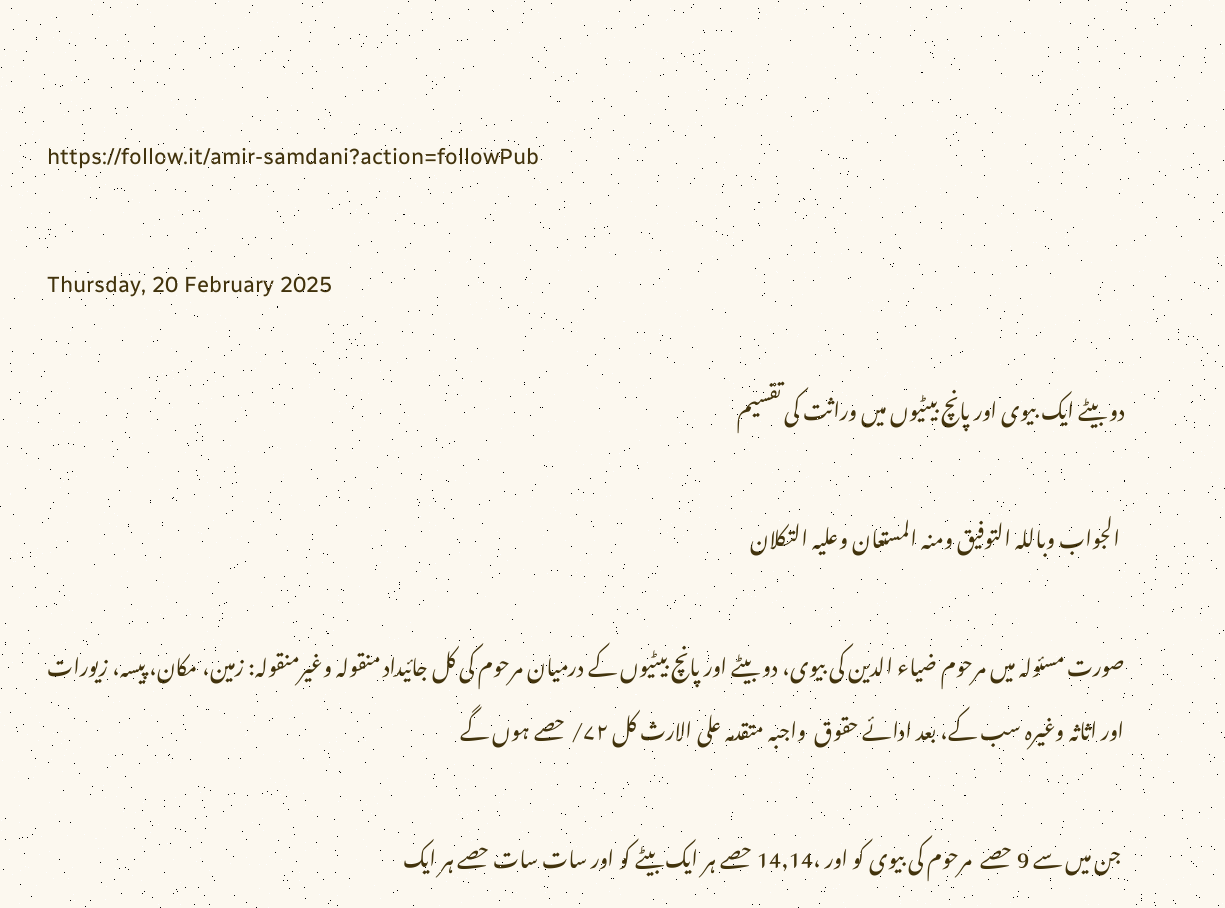https://follow.it/amir-samdani?action=followPub

Thursday, 20 February 2025

دو بیٹے ایک بیوی اور پانچ بیٹیوں میں وراثت کی تقسیم

 الجواب وباللہ التوفیق ومنہ المستعان وعلیہ التکلان

صورت مسئولہ میں مرحوم ضیاء الدین کی بیوی، دو بیٹے اور پانچ بیٹیوں کے درمیان مرحوم کی کل جائیداد منقولہ وغیرمنقولہ: زمین، مکان، پیسہ، زیورات اور اثاثہ وغیرہ سب کے، بعد ادائے حقوق  واجبہ متقدمہ علی الارث کل ۷۲/ حصے ہوں گے

 جن میں سے 9 حصے  مرحوم کی بیوی کو اور ،14,14 حصے ہر ایک بیٹے کو اور سات سات حصے ہر ایک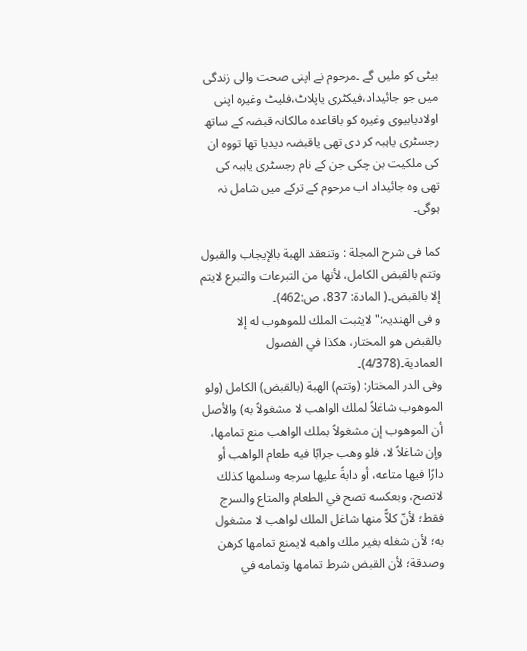بیٹی کو ملیں گے ۔مرحوم نے اپنی صحت والی زندگی میں جو جائیداد،فیکٹری یاپلاٹ،فلیٹ وغیرہ اپنی اولادیابیوی وغیرہ کو باقاعدہ مالکانہ قبضہ کے ساتھ رجسٹری یاہبہ کر دی تھی یاقبضہ دیدیا تھا تووہ ان کی ملکیت بن چکی جن کے نام رجسٹری یاہبہ کی تھی وہ جائیداد اب مرحوم کے ترکے میں شامل نہ ہوگی۔

کما فی شرح المجلة : وتنعقد الهبة بالإيجاب والقبول وتتم بالقبض الكامل، لأنها من التبرعات والتبرع لايتم إلا بالقبض۔( المادة: 837، ص:462)۔
و فی الھندیہ:"لايثبت الملك للموهوب له إلا بالقبض هو المختار، هكذا في الفصول العمادية۔(4/378)۔
وفی الدر المختار: (وتتم) الهبة (بالقبض) الكامل (ولو الموهوب شاغلاً لملك الواهب لا مشغولاً به) والأصل أن الموهوب إن مشغولاً بملك الواهب منع تمامها، وإن شاغلاً لا، فلو وهب جرابًا فيه طعام الواهب أو دارًا فيها متاعه، أو دابةً عليها سرجه وسلمها كذلك لاتصح، وبعكسه تصح في الطعام والمتاع والسرج فقط؛ لأنّ كلاًّ منها شاغل الملك لواهب لا مشغول به؛ لأن شغله بغير ملك واهبه لايمنع تمامها كرهن وصدقة؛ لأن القبض شرط تمامها وتمامه في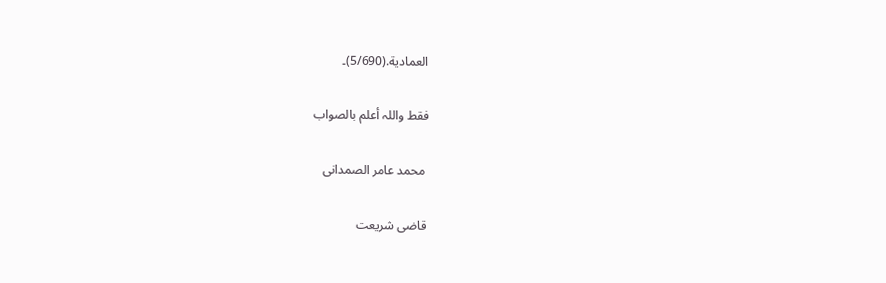العمادية.(5/690)۔

فقط واللہ أعلم بالصواب

 محمد عامر الصمدانی

قاضی شریعت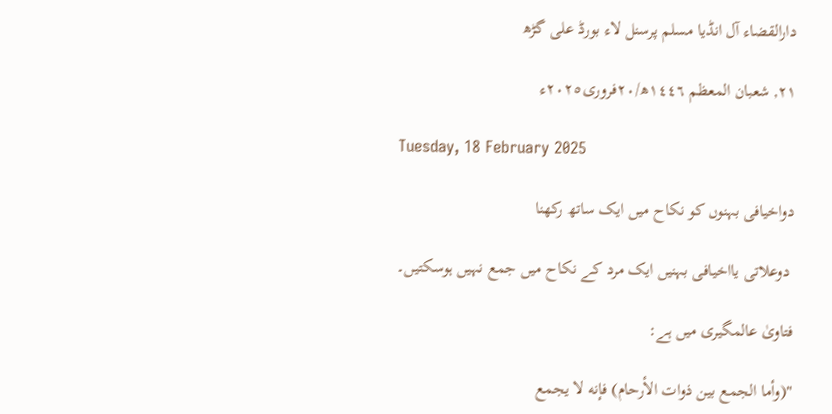دارالقضاء آل انڈیا مسلم پرسنل لاء بورڈ علی گڑھ

٢١, شعبان المعظم ١٤٤٦ھ/٢٠فروری٢٠٢٥ء

Tuesday, 18 February 2025

دواخیافی بہنوں کو نکاح میں ایک ساتھ رکھنا

 دوعلاتی یااخیافی بہنیں ایک مرد کے نکاح میں جمع نہیں ہوسکتیں۔

فتاویٰ عالمگیری میں ہے:

"(وأما الجمع ‌بين ‌ذوات ‌الأرحام) فإنه لا يجمع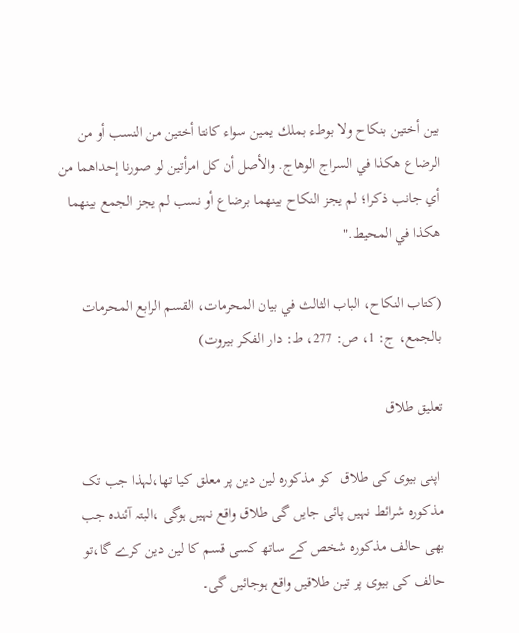بين أختين بنكاح ولا بوطء بملك يمين سواء كانتا أختين من النسب أو من الرضاع هكذا في السراج الوهاج. والأصل أن كل امرأتين لو صورنا إحداهما من أي جانب ذكرا؛ لم يجز النكاح بينهما برضاع أو نسب لم يجز الجمع بينهما هكذا في المحيط."

(كتاب النكاح، الباب الثالث في بيان المحرمات، القسم الرابع المحرمات بالجمع، ج: 1، ص: 277، ط: دار الفكر بيروت)

تعلیق طلاق

 اپنی بیوی کی طلاق  کو مذکورہ لین دین پر معلق کیا تھا،لہذا جب تک مذکورہ شرائط نہیں پائی جایں گی طلاق واقع نہیں ہوگی ،البتہ آئندہ جب بھی حالف مذکورہ شخص کے ساتھ کسی قسم کا لین دین کرے گا،تو حالف کی بیوی پر تین طلاقیں واقع ہوجائیں گی۔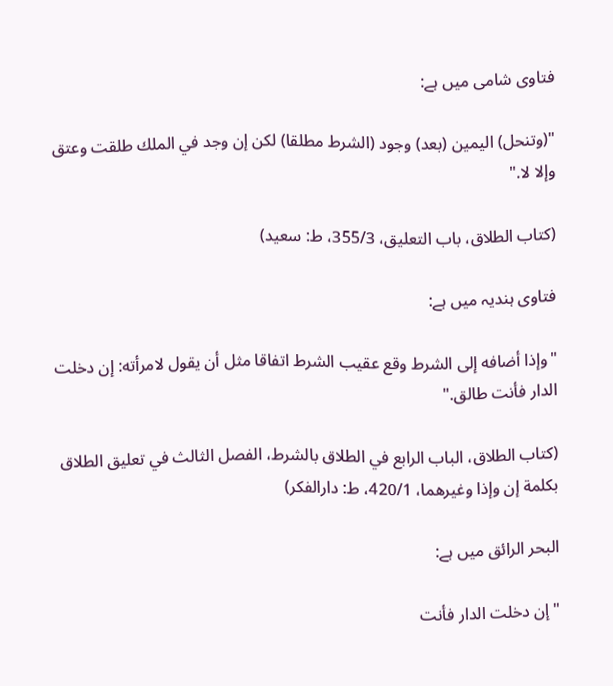فتاوی شامی میں ہے:

"(وتنحل) اليمين (بعد) وجود (الشرط مطلقا) لكن إن وجد في الملك طلقت وعتق وإلا لا."

(كتاب الطلاق، ‌‌باب التعليق، 355/3، ط: سعید)

فتاوی ہندیہ میں ہے:

"وإذا أضافه إلى الشرط وقع عقيب الشرط اتفاقا مثل أن يقول لامرأته: إن دخلت الدار فأنت طالق."

(كتاب الطلاق، الباب الرابع في الطلاق بالشرط، الفصل الثالث في تعليق الطلاق بكلمة إن وإذا وغيرهما، 420/1، ط: دارالفکر)

البحر الرائق میں ہے:

"إن ‌دخلت الدار فأنت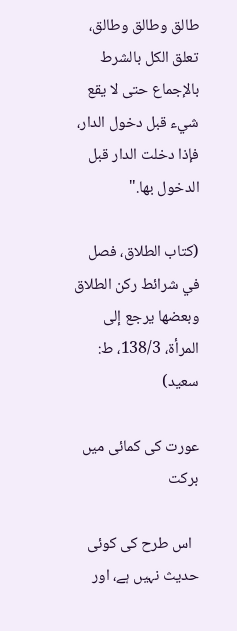طالق وطالق وطالق، تعلق الكل بالشرط بالإجماع حتى لا يقع شيء قبل دخول الدار، فإذا دخلت الدار قبل الدخول بها."

(كتاب الطلاق، فصل في شرائط ركن الطلاق وبعضها يرجع إلى المرأة، 138/3، ط: سعید)

عورت کی کمائی میں برکت

  اس طرح کی کوئی حدیث نہیں ہے، اور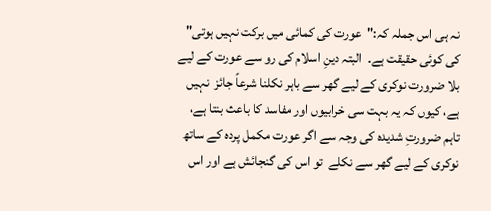نہ ہی اس جملہ کہ:"عورت کی کمائی میں برکت نہیں ہوتی" کی کوئی حقیقت ہے۔  البتہ دینِ اسلام کی رو سے عورت کے لیے بلا ضرورت نوکری کے لیے گھر سے باہر نکلنا شرعاً جائز  نہیں ہے، کیوں کہ یہ بہت سی خرابیوں اور مفاسد کا باعث بنتا ہے، تاہم ضرورتِ شدیدہ کی وجہ سے اگر عورت مکمل پردہ کے ساتھ نوکری کے لیے گھر سے نکلے  تو اس کی گنجائش ہے اور اس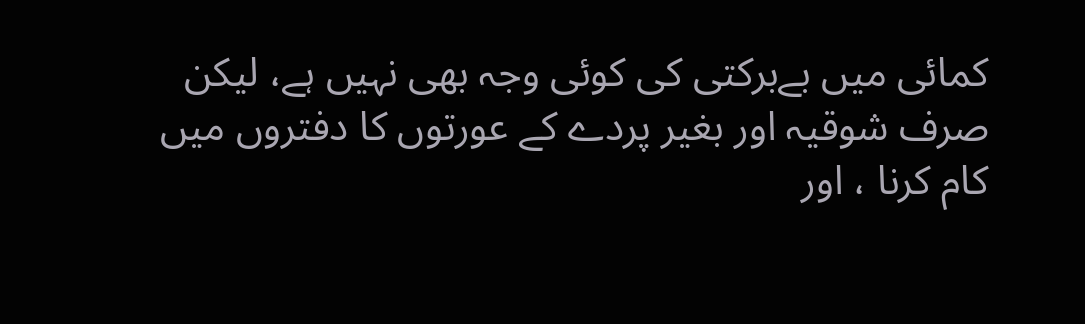کمائی میں بےبرکتی کی کوئی وجہ بھی نہیں ہے، لیکن صرف شوقیہ اور بغیر پردے کے عورتوں کا دفتروں میں کام کرنا ، اور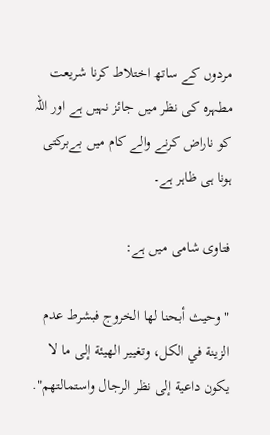مردوں کے ساتھ اختلاط کرنا شریعت مطہرہ کی نظر میں جائز نہیں ہے اور اللہ کو ناراض کرنے والے کام میں بےبرکتی ہونا ہی ظاہر ہے۔

فتاوی شامی میں ہے:

"وحيث أبحنا لها الخروج فبشرط عدم الزينة في الكل، وتغيير الهيئة إلى ما لا يكون داعية إلى نظر الرجال واستمالتهم".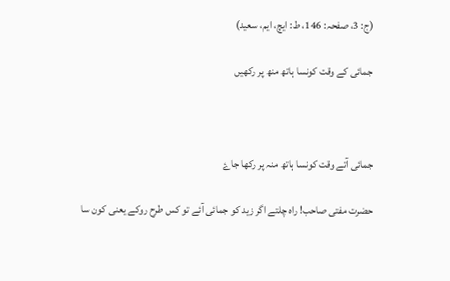(ج: 3، صفحہ: 146، ط: ایچ، ایم، سعید)

جمائی کے وقت کونسا ہاتھ منھ پر رکھیں



جمائی آتے وقت کونسا ہاتھ منہ پر رکھا جاۓ

حضرت مفتی صاحب! راہ چلتے اگر زید کو جمائی آئے تو کس طرح روکے یعنی کون سا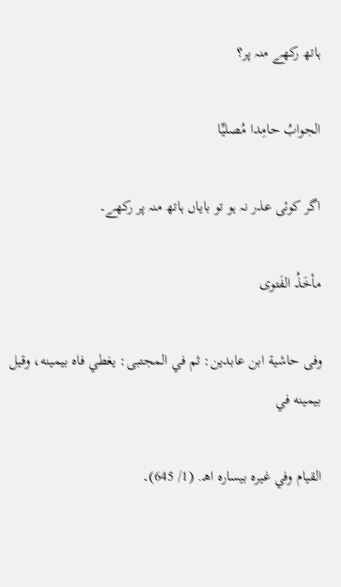ہاتھ رکھے منہ پر؟

الجوابُ حامِدا مُصلیِّا

اگر کوئی عذر نہ ہو تو بایاں ہاتھ منہ پر رکھے۔

مأخَذُ الفَتوی

وفی حاشية ابن عابدين: ثم في المجتبى: يغطي فاه بيمينه، وقيل بيمينه في

القيام وفي غيره بيساره اهـ. (1/ 645)۔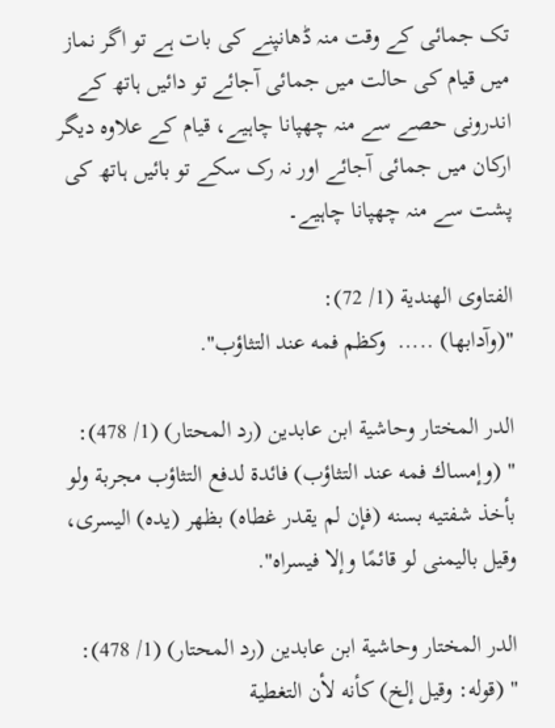تک جمائی کے وقت منہ ڈھانپنے کی بات ہے تو اگر نماز میں قیام کی حالت میں جمائی آجائے تو دائیں ہاتھ کے اندرونی حصے سے منہ چھپانا چاہیے، قیام کے علاوہ دیگر ارکان میں جمائی آجائے اور نہ رک سکے تو بائیں ہاتھ کی پشت سے منہ چھپانا چاہیے۔

الفتاوى الهندية (1/ 72):
"(وآدابها) .....  وكظم فمه عند التثاؤب".

الدر المختار وحاشية ابن عابدين (رد المحتار) (1/ 478):
" (وإمساك فمه عند التثاؤب) فائدة لدفع التثاؤب مجربة ولو بأخذ شفتيه بسنه (فإن لم يقدر غطاه) بظهر (يده) اليسرى، وقيل باليمنى لو قائمًا وإلا فيسراه".

الدر المختار وحاشية ابن عابدين (رد المحتار) (1/ 478):
" (قوله: وقيل إلخ) كأنه لأن التغطية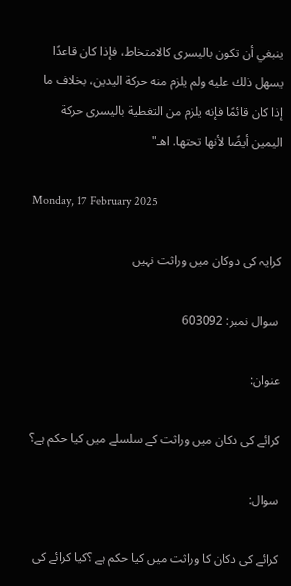ينبغي أن تكون باليسرى كالامتخاط، فإذا كان قاعدًا يسهل ذلك عليه ولم يلزم منه حركة اليدين، بخلاف ما إذا كان قائمًا فإنه يلزم من التغطية باليسرى حركة اليمين أيضًا لأنها تحتها. اهـ"

Monday, 17 February 2025

کرایہ کی دوکان میں وراثت نہیں

 سوال نمبر: 603092

عنوان:

کرائے کی دکان میں وراثت كے سلسلے میں كیا حكم ہے؟

سوال:

کرائے کی دکان کا وراثت میں کیا حکم ہے ؟کیا کرائے کی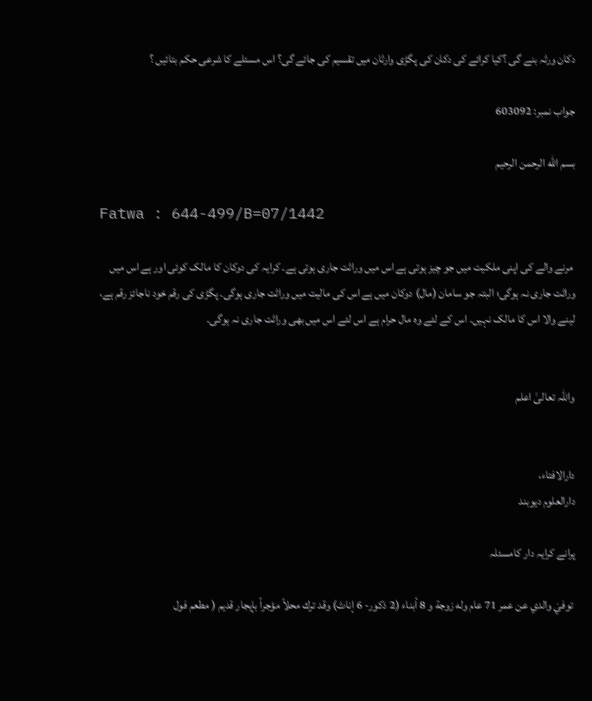دکان ورثہ بنے گی ؟کیا کرائے کی دکان کی پگڑی وارثان میں تقسیم کی جائے گی؟ اس مسئلے کا شرعی حکم بتائیں ؟

جواب نمبر: 603092

بسم الله الرحمن الرحيم

Fatwa : 644-499/B=07/1442

 مرنے والے کی اپنی ملکیت میں جو چیز ہوتی ہے اس میں وراثت جاری ہوتی ہے۔ کرایہ کی دوکان کا مالک کوئی اور ہے اس میں وراثت جاری نہ ہوگی؛ البتہ جو سامان (مال) دوکان میں ہے اس کی مالیت میں وراثت جاری ہوگی۔ پگڑی کی رقم خود ناجائز رقم ہے، لینے والا اس کا مالک نہیں۔ اس کے لئے وہ مال حرام ہے اس لئے اس میں بھی وراثت جاری نہ ہوگی۔


واللہ تعالیٰ اعلم


دارالافتاء،
دارالعلوم دیوبند

پرانے کرایہ دار کامسئلہ

 توفيَ والدي عن عمر 71 عام وله زوجة و 8 أبناء (2 ذكور- 6 إناث) وقد ترك محلاً مؤجراً بإيجار قديم ( مطعم فول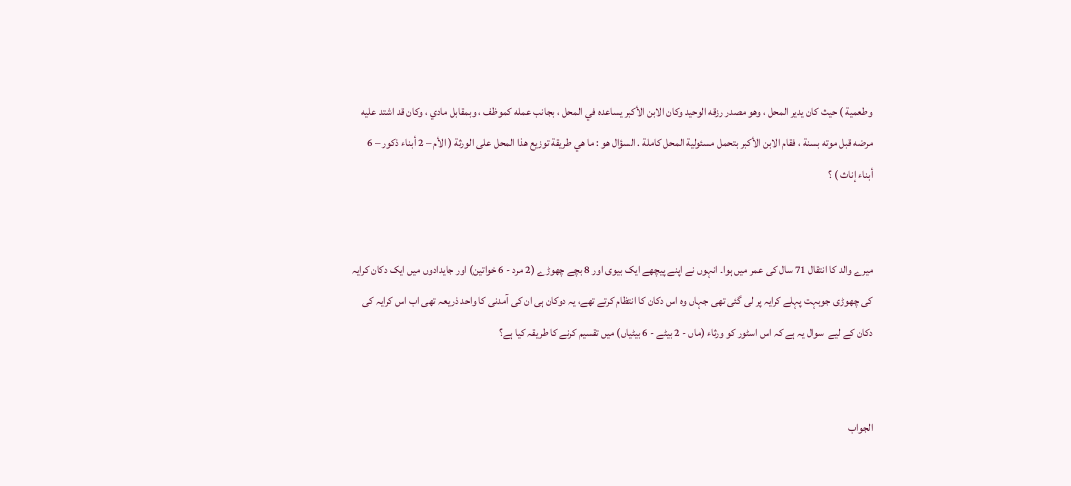وطعمية ) حيث كان يدير المحل ، وهو مصدر رزقه الوحيد وكان الابن الأكبر يساعده في المحل ، بجانب عمله كموظف ، وبمقابل مادي ، وكان قد اشتد عليه مرضه قبل موته بسنة ، فقام الابن الأكبر بتحمل مسئولية المحل كاملة . السؤال هو : ما هي طريقة توزيع هذا المحل على الورثة ( الأم – 2 أبناء ذكور – 6 أبناء إناث ) ؟


میرے والد کا انتقال 71 سال کی عمر میں ہوا۔ انہوں نے اپنے پیچھے ایک بیوی اور 8 بچے چھوڑے (2 مرد - 6 خواتین) اور جایدادوں میں ایک دکان کرایہ کی چھوڑی جوبہت پہلے کرایہ پر لی گئی تھی جہاں وہ اس دکان کا انتظام کرتے تھے، یہ دوکان ہی ان کی آمدنی کا واحد ذریعہ تھی اب اس کرایہ کی دکان کے لیے  سوال یہ ہے کہ اس اسٹور کو ورثاء (ماں - 2 بیٹے - 6 بیٹیاں) میں تقسیم کرنے کا طریقہ کیا ہے؟


الجواب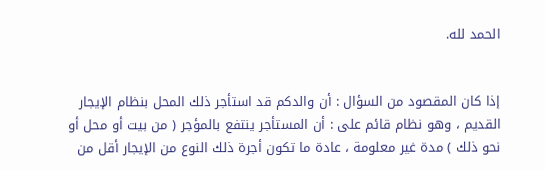الحمد لله.


إذا كان المقصود من السؤال : أن والدكم قد استأجر ذلك المحل بنظام الإيجار القديم ، وهو نظام قائم على : أن المستأجر ينتفع بالمؤجر ( من بيت أو محل أو نحو ذلك ) مدة غير معلومة ، عادة ما تكون أجرة ذلك النوع من الإيجار أقل من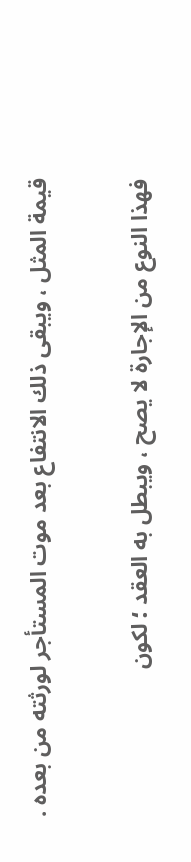قيمة المثل ، ويبقى ذلك الانتفاع بعد موت المستأجر لورثته من بعده .

فهذا النوع من الإجارة لا يصح ، ويبطل به العقد ؛ لكون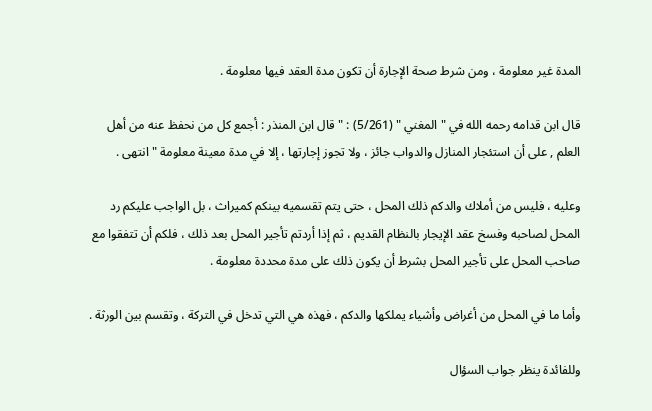المدة غير معلومة ، ومن شرط صحة الإجارة أن تكون مدة العقد فيها معلومة .

قال ابن قدامه رحمه الله في " المغني " (5/261) : " قال ابن المنذر : أجمع كل من نحفظ عنه من أهل العلم , على أن استئجار المنازل والدواب جائز ، ولا تجوز إجارتها ، إلا في مدة معينة معلومة " انتهى .

وعليه ، فليس من أملاك والدكم ذلك المحل ، حتى يتم تقسميه بينكم كميراث ، بل الواجب عليكم رد المحل لصاحبه وفسخ عقد الإيجار بالنظام القديم ، ثم إذا أردتم تأجير المحل بعد ذلك ، فلكم أن تتفقوا مع صاحب المحل على تأجير المحل بشرط أن يكون ذلك على مدة محددة معلومة .

وأما ما في المحل من أغراض وأشياء يملكها والدكم ، فهذه هي التي تدخل في التركة ، وتقسم بين الورثة .

وللفائدة ينظر جواب السؤال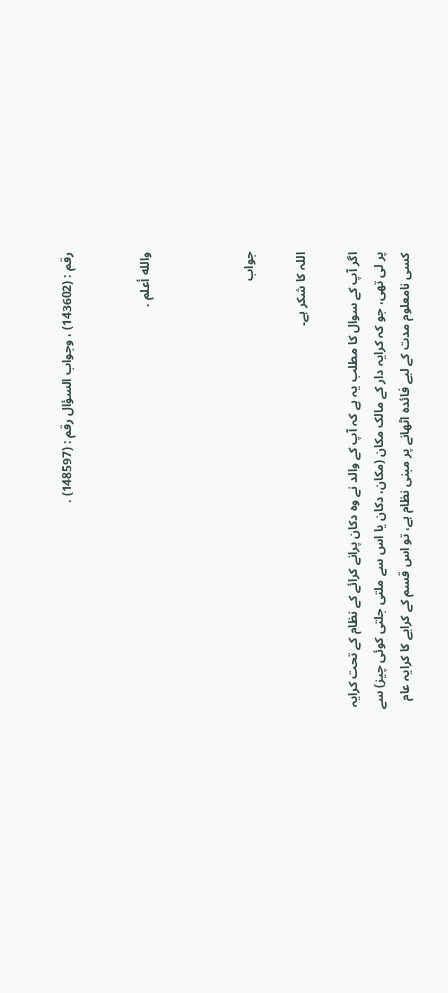رقم : (143602) ، وجواب السؤال رقم : (148597) .


والله أعلم .



جواب

اللہ کا شکر ہے۔

اگر آپ کے سوال کا مطلب یہ ہے کہ آپ کے والد نے وہ دکان پرانے کرائے کے نظام کے تحت کرایہ پر لی تھی، جو کہ کرایہ دار کے مالک مکان (مکان، دکان یا اس سے ملتی جلتی کوئی چیز) سے کسی نامعلوم مدت کے لیے فائدہ اٹھانے پر مبنی نظام ہے، تو اس قسم کے کرایے کا کرایہ عام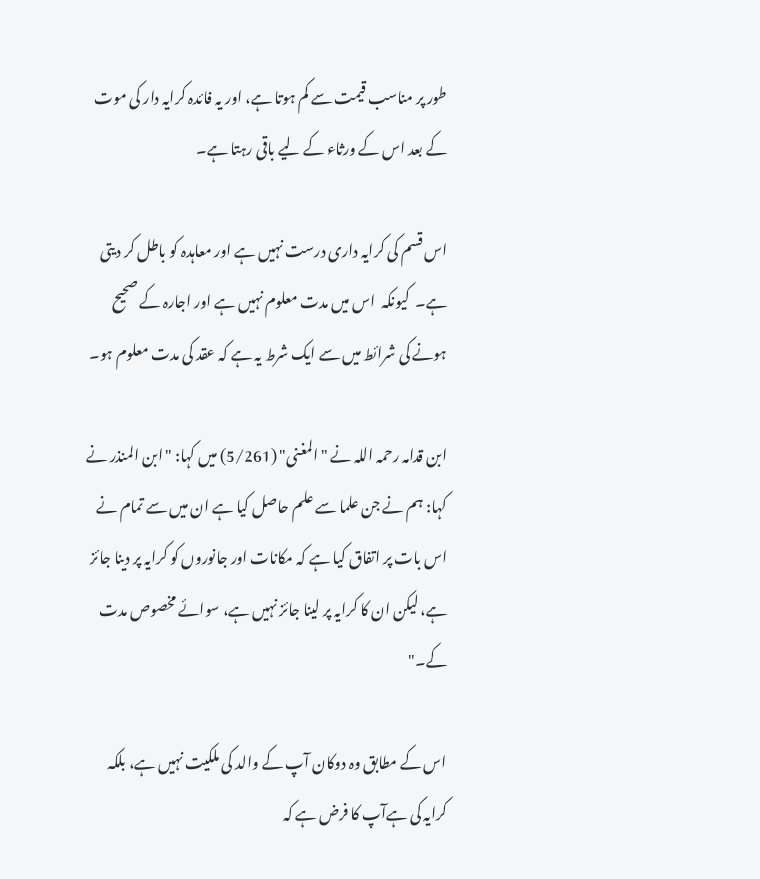طور پر مناسب قیمت سے کم ہوتا ہے، اور یہ فائدہ کرایہ دار کی موت کے بعد اس کے ورثاء کے لیے باقی رہتا ہے۔

اس قسم کی کرایہ داری درست نہیں ہے اور معاہدہ کو باطل کر دیتی ہے۔  کیونکہ  اس میں مدت معلوم نہیں ہے اور اجارہ کے صحیح ہونے کی شرائط میں سے ایک شرط یہ ہے کہ عقد کی مدت معلوم ہو۔

ابن قدامہ رحمہ اللہ نے "المغنی" (5/261) میں کہا: "ابن المنذر نے کہا: ہم نے جن علما سے علم حاصل کیا ہے ان میں سے تمام نے اس بات پر اتفاق کیا ہے کہ مکانات اور جانوروں کو کرایہ پر دینا جائز ہے، لیکن ان کا کرایہ پر لینا جائز نہیں ہے، سوائے مخصوص مدت کے۔"

اس کے مطابق وہ دوکان آپ کے والد کی ملکیت نہیں ہے، بلکہ کرایہ کی ہےآپ کا فرض ہے کہ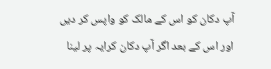آپ دکان کو اس کے مالک کو واپس کر دیں اور اس کے بعد اگر آپ دکان کرایہ پر لینا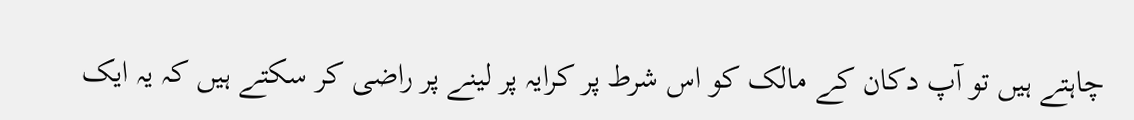چاہتے ہیں تو آپ دکان کے مالک کو اس شرط پر کرایہ پر لینے پر راضی کر سکتے ہیں کہ یہ ایک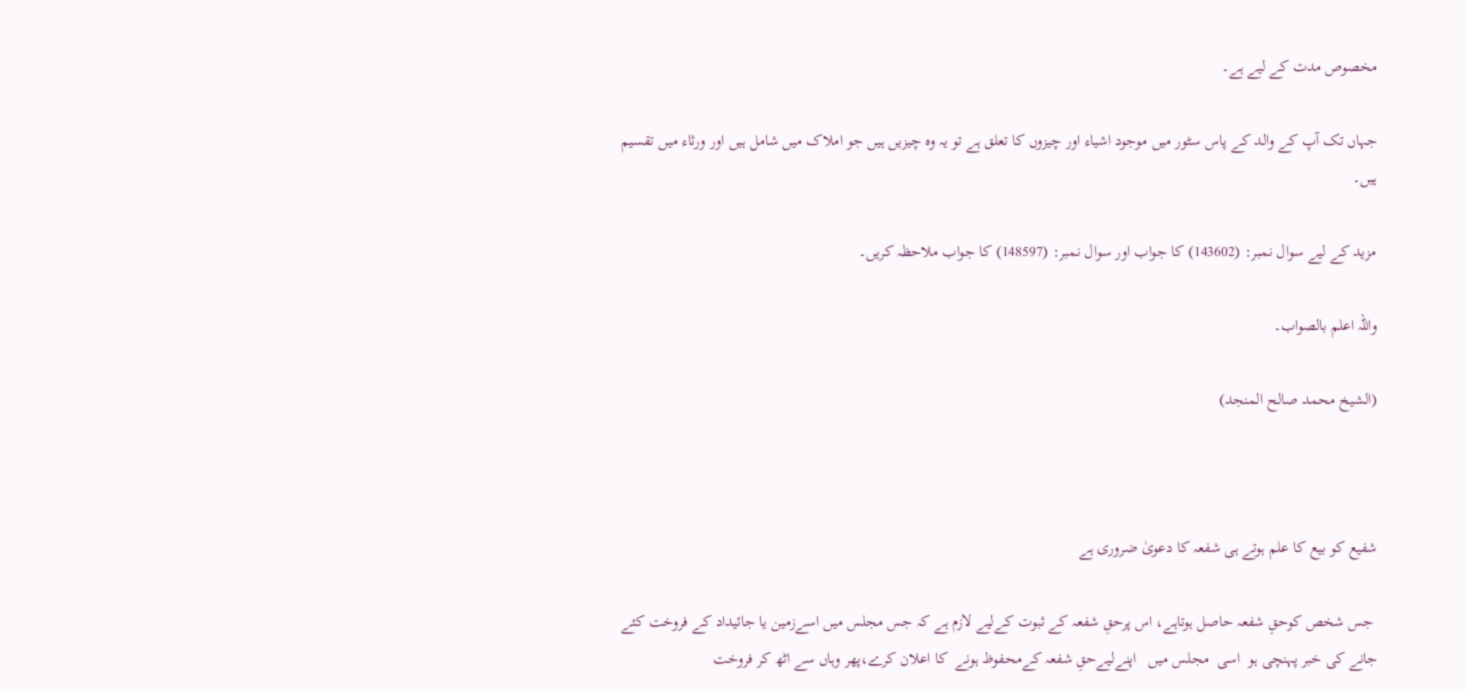مخصوص مدت کے لیے ہے۔

جہاں تک آپ کے والد کے پاس سٹور میں موجود اشیاء اور چیزوں کا تعلق ہے تو یہ وہ چیزیں ہیں جو املاک میں شامل ہیں اور ورثاء میں تقسیم ہیں۔

مزید کے لیے سوال نمبر: (143602) کا جواب اور سوال نمبر: (148597) کا جواب ملاحظہ کریں۔

واللہ اعلم بالصواب۔

(الشیخ محمد صالح المنجد)



شفیع کو بیع کا علم ہوتے ہی شفعہ کا دعویٰ ضروری ہے

 جس شخص کوحقِ شفعہ حاصل ہوتاہے، اس پرحقِ شفعہ کے ثبوت کےلیے لازم ہے کہ جس مجلس میں اسےزمین یا جائیداد کے فروخت کئے جانے کی خبر پہنچی ہو  اسی  مجلس میں   اپنےلیےحقِ شفعہ کےمحفوظ ہونے  کا اعلان کرے،پھر وہاں سے اٹھ کر فروخت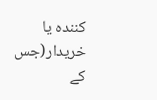کنندہ یا خریدار(جس کے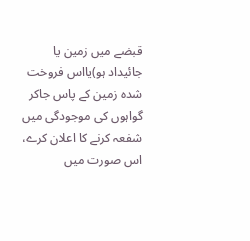قبضے میں زمین یا جائیداد ہو)یااس فروخت شدہ زمین کے پاس جاکر گواہوں کی موجودگی میں شفعہ کرنے کا اعلان کرے، اس صورت میں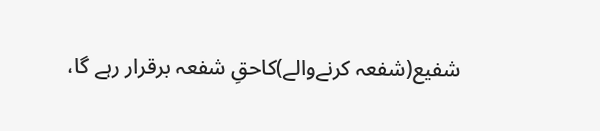شفیع(شفعہ کرنےوالے)کاحقِ شفعہ برقرار رہے گا،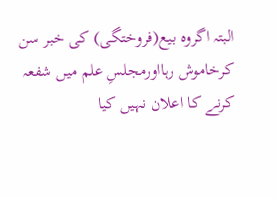البتہ اگروہ بیع(فروختگی) کی خبر سن کرخاموش رہااورمجلسِ علم میں شفعہ کرنے کا اعلان نہیں کیا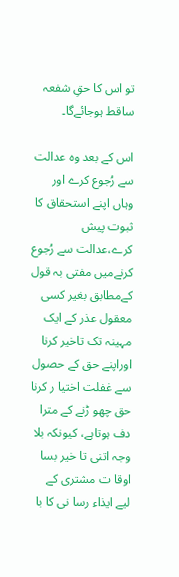تو اس کا حقِ شفعہ ساقط ہوجائےگا۔

اس کے بعد وہ عدالت سے رُجوع کرے اور وہاں اپنے استحقاق کا ثبوت پیش کرے،عدالت سے رُجوع کرنےمیں مفتی بہ قول کےمطابق بغیر کسی معقول عذر کے ایک مہینہ تک تاخیر کرنا اوراپنے حق کے حصول سے غفلت اختیا ر کرنا حق چھو ڑنے کے مترا دف ہوتاہے، کیونکہ بلا وجہ اتنی تا خیر بسا اوقا ت مشتری کے لیے ایذاء رسا نی کا با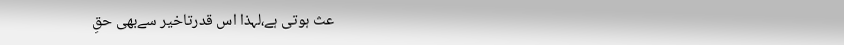عث ہوتی ہے،لہذا اس قدرتاخیر سےبھی حقِ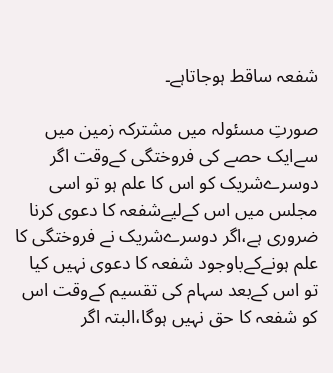شفعہ ساقط ہوجاتاہے۔

صورتِ مسئولہ میں مشترکہ زمین میں سےایک حصے کی فروختگی کےوقت اگر دوسرےشریک کو اس کا علم ہو تو اسی مجلس میں اس کےلیےشفعہ کا دعوی کرنا ضروری ہے،اگر دوسرےشریک نے فروختگی کا علم ہونےکےباوجود شفعہ کا دعوی نہیں کیا تو اس کےبعد سہام کی تقسیم کےوقت اس کو شفعہ کا حق نہیں ہوگا،البتہ اگر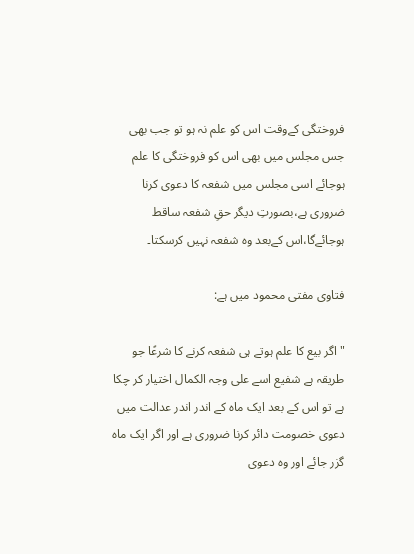فروختگی کےوقت اس کو علم نہ ہو تو جب بھی جس مجلس میں بھی اس کو فروختگی کا علم ہوجائے اسی مجلس میں شفعہ کا دعوی کرنا ضروری ہے،بصورتِ دیگر حقِ شفعہ ساقط ہوجائےگا،اس کےبعد وہ شفعہ نہیں کرسکتا۔

فتاوی مفتی محمود میں ہے:

"اگر بیع کا علم ہوتے ہی شفعہ کرنے کا شرعًا جو طریقہ ہے شفیع اسے علی وجہ الکمال اختیار کر چکا ہے تو اس کے بعد ایک ماہ کے اندر اندر عدالت میں دعوی خصومت دائر کرنا ضروری ہے اور اگر ایک ماہ گزر جائے اور وہ دعوی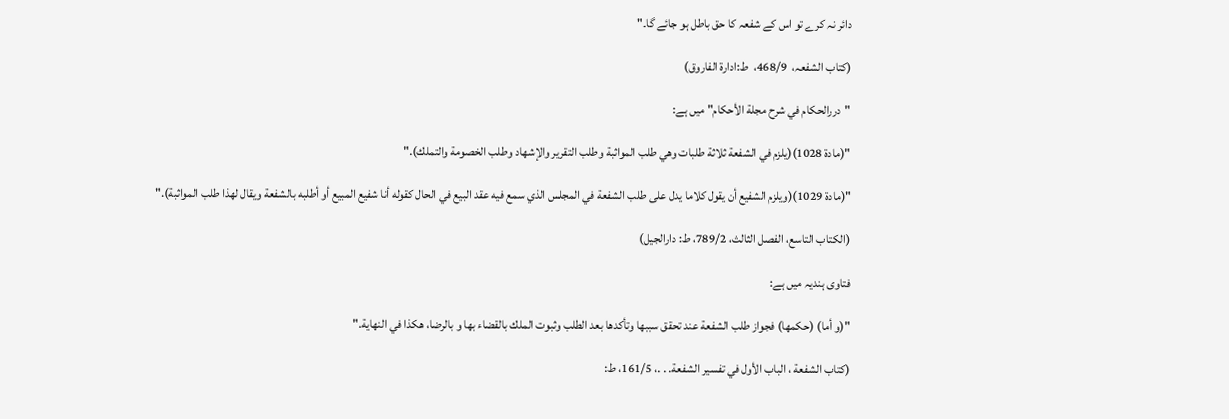دائر نہ کرے تو اس کے شفعہ کا حق باطل ہو جائے گا۔"

(کتاب الشفعہ،  468/9،  ط:ادارۃ الفاروق)

"دررالحكام في شرح مجلة الأحكام" میں ہے:

"(مادة 1028)(يلزم ‌في ‌الشفعة ثلاثة طلبات وهي طلب المواثبة وطلب التقرير والإشهاد وطلب الخصومة والتملك)."

"(مادة 1029)(ويلزم الشفيع أن يقول كلاما يدل على طلب الشفعة في المجلس الذي سمع فيه عقد البيع في الحال كقوله أنا شفيع المبيع أو أطلبه بالشفعة ويقال لهذا طلب المواثبة)."

(الكتاب التاسع، الفصل الثالث، 789/2، ط: دارالجيل)

فتاوی ہندیہ میں ہے:

"(و أما) (حكمها) فجواز طلب الشفعة عند تحقق سببها وتأكدها بعد الطلب وثبوت الملك بالقضاء بها و بالرضا، هكذا في النهاية."

(كتاب الشفعة ، الباب الأول في تفسير الشفعة. . .، 161/5، ط: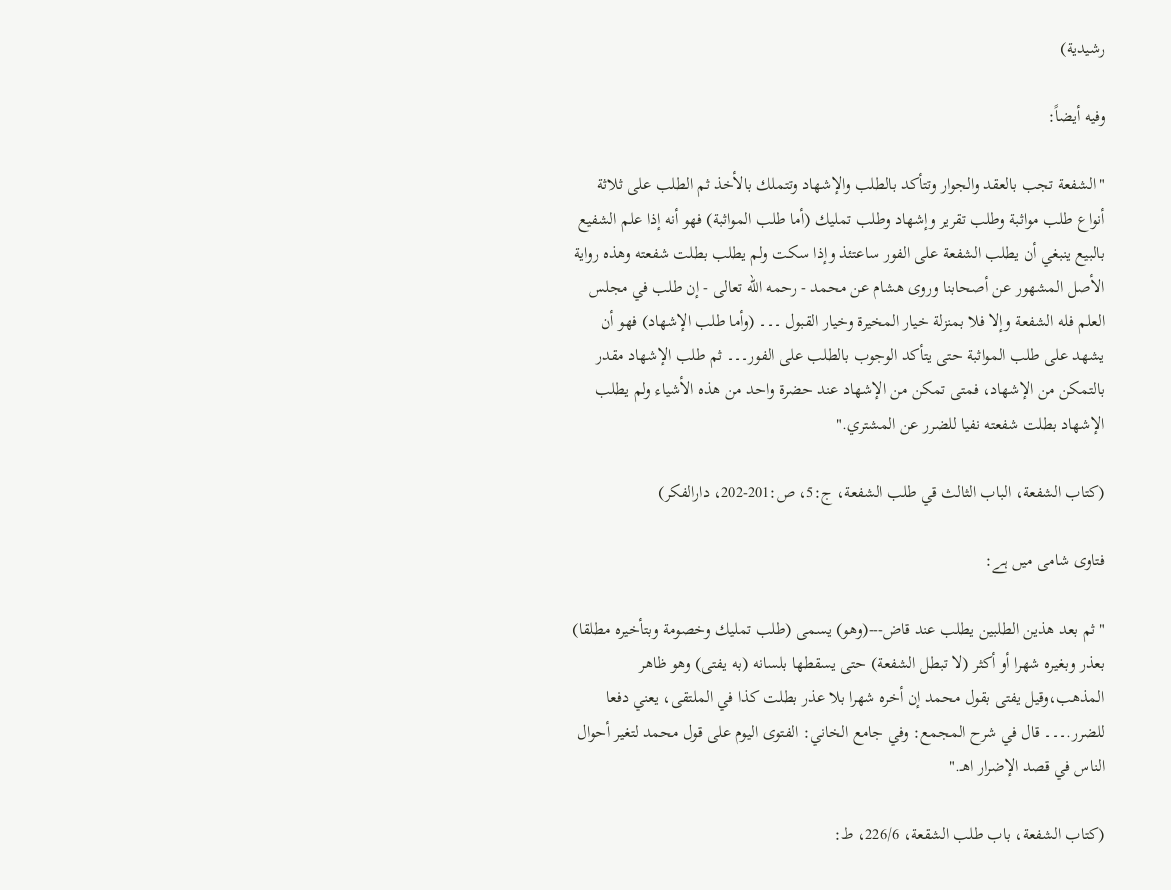رشيدية)

وفيه أيضاً:

"الشفعة تجب بالعقد والجوار وتتأكد بالطلب والإشهاد وتتملك بالأخذ ثم الطلب على ثلاثة أنواع طلب مواثبة وطلب تقرير وإشهاد وطلب تمليك (أما طلب المواثبة) فهو أنه إذا علم الشفيع بالبيع ينبغي أن يطلب الشفعة على الفور ساعتئذ وإذا سكت ولم يطلب بطلت شفعته وهذه رواية الأصل المشهور عن أصحابنا وروى هشام عن محمد - رحمه الله تعالى - إن طلب في مجلس العلم فله الشفعة وإلا فلا بمنزلة خيار المخيرة وخيار القبول ۔۔۔ (وأما طلب الإشهاد) فهو أن يشهد على طلب المواثبة حتى يتأكد الوجوب بالطلب على الفور۔۔۔ ثم طلب الإشهاد مقدر بالتمكن من الإشهاد، فمتى تمكن من الإشهاد عند حضرة واحد من هذه الأشياء ولم يطلب الإشهاد بطلت شفعته نفيا للضرر عن المشتري."

(كتاب الشفعة، الباب الثالث قي طلب الشفعة، ج:5، ص:201-202، دارالفكر)

فتاوی شامی میں ہے:

"ثم بعد هذين الطلبين يطلب عند قاض---(وهو) يسمى (طلب تمليك وخصومة وبتأخيره مطلقا) بعذر وبغيره شهرا أو أكثر (لا تبطل الشفعة) حتى يسقطها بلسانه (به يفتى) وهو ظاهر المذهب،وقيل يفتى بقول محمد إن أخره شهرا بلا عذر بطلت كذا في الملتقى، يعني دفعا للضرر.۔۔۔ قال في شرح المجمع: وفي جامع الخاني: الفتوى اليوم على قول محمد لتغير أحوال الناس في قصد الإضرار اهـ."

(كتاب الشفعة، باب طلب الشقعة، 226/6، ط: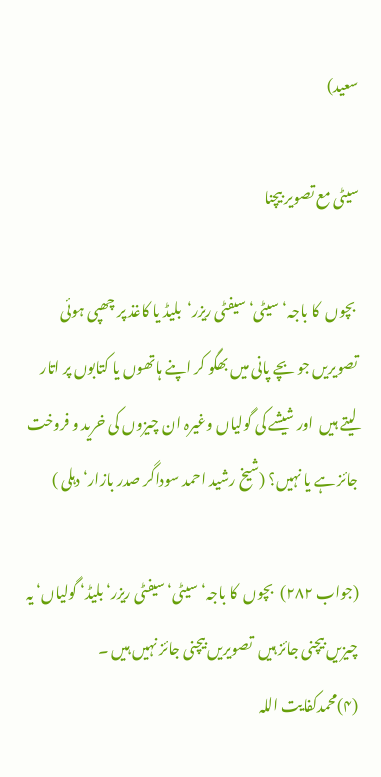سعید)

سیٹی مع تصویر بیچنا

 بچوں  کا باجہ‘ سیٹی‘ سیفٹی ریزر‘  بلیڈ یا کاغذ پر چھپی ہوئی تصویریں جو بچے پانی میں بھگو کر اپنے ہاتھوں یا کتابوں پر اتار لیتے ہیں  اور شیشے کی گولیاں وغیرہ ان چیزوں کی خرید و فروخت جائز ہے یا نہیں؟ (شیخ رشید احمد سوداگر صدر بازار‘دہلی )

(جواب ۲۸۲)  بچوں  کا باجہ‘ سیٹی‘سیفٹی ریزر‘ بلیڈ‘ گولیاں‘ یہ چیزیں بیچنی جائز ہیں  تصویریں بیچنی جائز نہیں ہیں ۔ (۴)محمدکفایت اللہ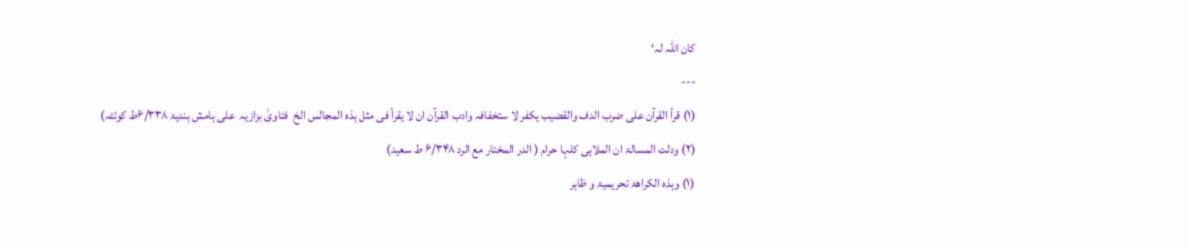کان اللہ لہ‘
---
(۱) قرأ القرآن علی ضرب الدف والقضیب یکفر لا ستخفافہ وادب القرآن ان لا یقرأ فی مثل ہذہ المجالس الخ  فتاویٰ بزازیہ  علی ہامش ہندیۃ ۶/۳۳۸ط کوئٹہ)
(۲) ودلت المسالۃ ان الملاہی کلہا حرام ( الدر المختار مع الرد ۶/۳۴۸ ط سعید)
(۱) وہذہ الکراھۃ تحریمیۃ و ظاہر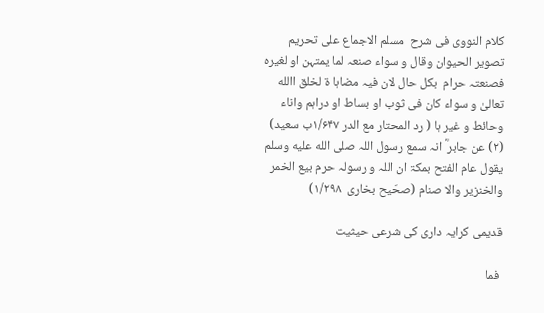کلام النووی فی شرح  مسلم الاجماع علی تحریم تصویر الحیوان وقال و سواء صنعہ لما یمتہن او لغیرہ فصنعتہ حرام  بکل حال لان فیہ مضاہا ۃ لخلق االله تعالیٰ و سواء کان فی ثوب او بساط او دراہم واناء وحائط و غیر ہا ( رد المحتار مع الدر ۱/۶۴۷ب سعید)
(۲) عن جابر ؓ انہ سمع رسول اللہ صلى الله عليه وسلم یقول عام الفتح بمکۃ ان اللہ و رسولہ حرم بیع الخمر والخنزیر والا صنام (صحّیح بخاری  ۱/۲۹۸)

قدیمی کرایہ داری کی شرعی حیثیت

 فما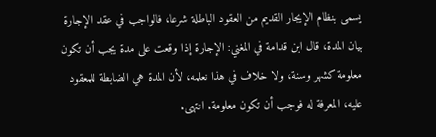يسمى بنظام الإيجار القديم من العقود الباطلة شرعا، فالواجب في عقد الإجارة بيان المدة، قال ابن قدامة في المغني: الإجارة إذا وقعت على مدة يجب أن تكون معلومة كشهر وسنة، ولا خلاف في هذا نعلمه، لأن المدة هي الضابطة للمعقود عليه، المعرفة له فوجب أن تكون معلومة. انتهى.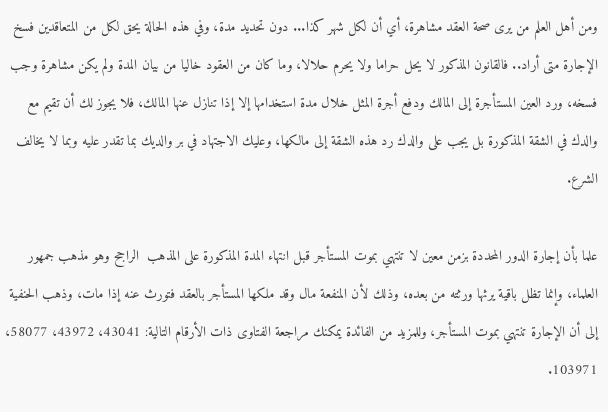ومن أهل العلم من يرى صحة العقد مشاهرة، أي أن لكل شهر كذا... دون تحديد مدة، وفي هذه الحالة يحق لكل من المتعاقدين فسخ الإجارة متى أراد.. فالقانون المذكور لا يحل حراما ولا يحرم حلالا، وما كان من العقود خاليا من بيان المدة ولم يكن مشاهرة وجب فسخه، ورد العين المستأجرة إلى المالك ودفع أجرة المثل خلال مدة استخدامها إلا إذا تنازل عنها المالك، فلا يجوز لك أن تقيم مع والدك في الشقة المذكورة بل يجب على والدك رد هذه الشقة إلى مالكها، وعليك الاجتهاد في بر والديك بما تقدر عليه وبما لا يخالف الشرع.

علما بأن إجارة الدور المحددة بزمن معين لا تنتهي بموت المستأجر قبل انتهاء المدة المذكورة على المذهب  الراجح وهو مذهب جمهور العلماء، وإنما تظل باقية يرثها ورثته من بعده، وذلك لأن المنفعة مال وقد ملكها المستأجر بالعقد فتورث عنه إذا مات، وذهب الحنفية إلى أن الإجارة تنتهي بموت المستأجر، وللمزيد من الفائدة يمكنك مراجعة الفتاوى ذات الأرقام التالية: 43041، 43972، 58077، 103971.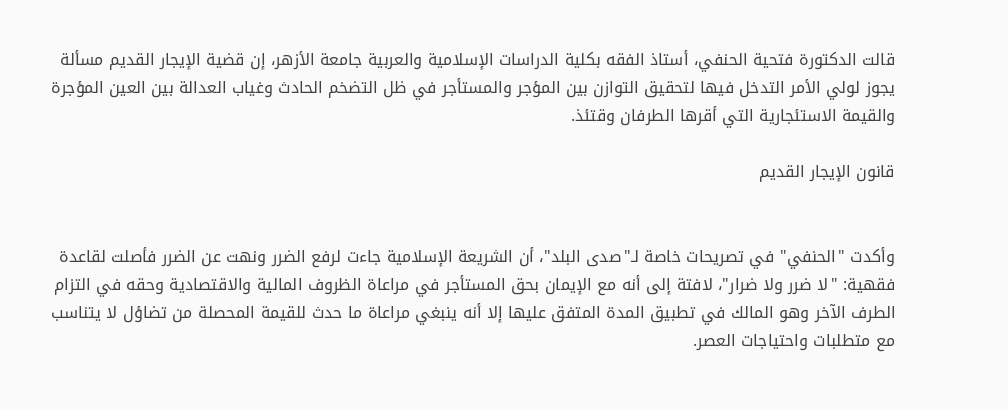قالت الدكتورة فتحية الحنفي، أستاذ الفقه بكلية الدراسات الإسلامية والعربية جامعة الأزهر، إن قضية الإيجار القديم مسألة يجوز لولي الأمر التدخل فيها لتحقيق التوازن بين المؤجر والمستأجر في ظل التضخم الحادث وغياب العدالة بين العين المؤجرة والقيمة الاستئجارية التي أقرها الطرفان وقتئذ.

قانون الإيجار القديم


وأكدت "الحنفي" في تصريحات خاصة لـ"صدى البلد"، أن الشريعة الإسلامية جاءت لرفع الضرر ونهت عن الضرر فأصلت لقاعدة فقهية: "لا ضرر ولا ضرار"، لافتة إلى أنه مع الإيمان بحق المستأجر في مراعاة الظروف المالية والاقتصادية وحقه في التزام الطرف الآخر وهو المالك في تطبيق المدة المتفق عليها إلا أنه ينبغي مراعاة ما حدث للقيمة المحصلة من تضاؤل لا يتناسب مع متطلبات واحتياجات العصر.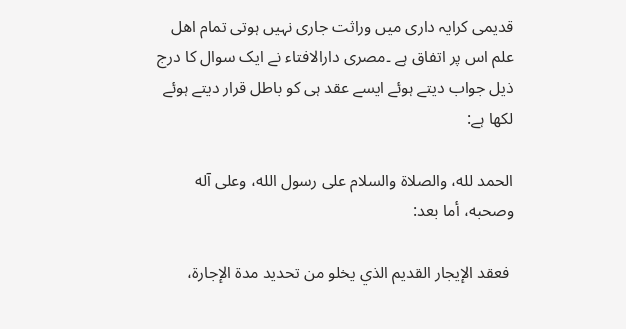قدیمی کرایہ داری میں وراثت جاری نہیں ہوتی تمام اھل علم اس پر اتفاق ہے ۔مصری دارالافتاء نے ایک سوال کا درج ذیل جواب دیتے ہوئے ایسے عقد ہی کو باطل قرار دیتے ہوئے لکھا ہے:

الحمد لله، والصلاة والسلام على رسول الله، وعلى آله وصحبه، أما بعد:

 فعقد الإيجار القديم الذي يخلو من تحديد مدة الإجارة،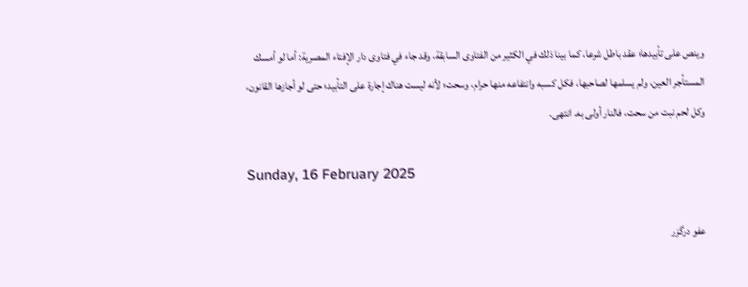وينص على تأبيدها؛ عقد باطل شرعا، كما بينا ذلك في الكثير من الفتاوى السابقة، وقد جاء في فتاوى دار الإفتاء المصرية: أما لو أمسك المستأجر العين، ولم يسلمها لصاحبها، فكل كسبه وانتفاعه منها حرام، وسحت؛ لأنه ليست هناك إجارة على التأبيد؛ حتى لو أجازها القانون، وكل لحم نبت من سحت، فالنار أولى به. انتهى.

Sunday, 16 February 2025

عفو درگزر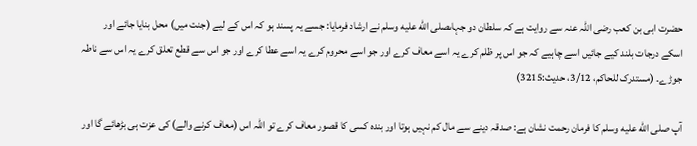حضرت ابی بن کعب رضی اللہ عنہ سے روایت ہے کہ سلطان دو جہاںصلى الله عليه وسلم نے ارشاد فرمایا: جسے یہ پسند ہو کہ اس کے لیے (جنت میں) محل بنایا جائے اور اسکے درجات بلند کیے جائیں اسے چاہیے کہ جو اس پر ظلم کرے یہ اسے معاف کرے اور جو اسے محروم کرے یہ اسے عطا کرے اور جو اس سے قطع تعلق کرے یہ اس سے ناطہ جوڑے۔ (مستدرک للحاکم، 3/12، حدیث:3215)

آپ صلى الله عليه وسلم کا فرمان رحمت نشان ہے: صدقہ دینے سے مال کم نہیں ہوتا اور بندہ کسی کا قصور معاف کرے تو اللہ اس (معاف کرنے والے) کی عزت ہی بڑھائے گا اور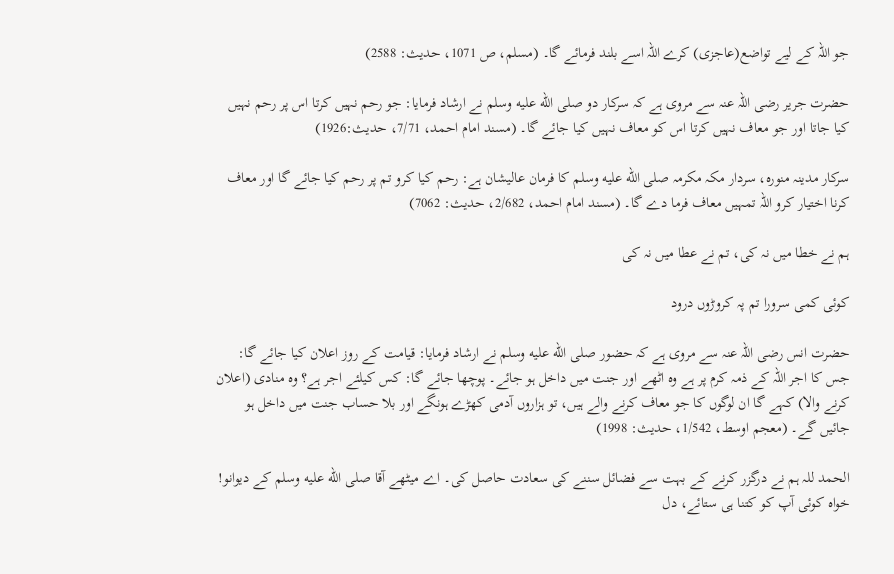جو اللہ کے لیے تواضع(عاجزی) کرے اللہ اسے بلند فرمائے گا۔ (مسلم، ص 1071، حدیث: 2588)

حضرت جریر رضی اللہ عنہ سے مروی ہے کہ سرکار دو صلى الله عليه وسلم نے ارشاد فرمایا: جو رحم نہیں کرتا اس پر رحم نہیں کیا جاتا اور جو معاف نہیں کرتا اس کو معاف نہیں کیا جائے گا۔ (مسند امام احمد، 7/71، حدیث:1926)

سرکار مدینہ منورہ، سردار مکہ مکرمہ صلى الله عليه وسلم کا فرمان عالیشان ہے: رحم کیا کرو تم پر رحم کیا جائے گا اور معاف کرنا اختیار کرو اللہ تمہیں معاف فرما دے گا۔ (مسند امام احمد، 2/682، حدیث: 7062)

ہم نے خطا میں نہ کی، تم نے عطا میں نہ کی

کوئی کمی سرورا تم پہ کروڑوں درود

حضرت انس رضی اللہ عنہ سے مروی ہے کہ حضور صلى الله عليه وسلم نے ارشاد فرمایا: قیامت کے روز اعلان کیا جائے گا: جس کا اجر اللہ کے ذمہ کرم پر ہے وہ اٹھے اور جنت میں داخل ہو جائے۔ پوچھا جائے گا: کس کیلئے اجر ہے؟ وہ منادی (اعلان کرنے والا) کہے گا ان لوگوں کا جو معاف کرنے والے ہیں، تو ہزاروں آدمی کھڑے ہونگے اور بلا حساب جنت میں داخل ہو جائیں گے۔ (معجم اوسط، 1/542، حدیث: 1998)

الحمد للہ ہم نے درگزر کرنے کے بہت سے فضائل سننے کی سعادت حاصل کی۔ اے میٹھے آقا صلى الله عليه وسلم کے دیوانو! خواہ کوئی آپ کو کتنا ہی ستائے، دل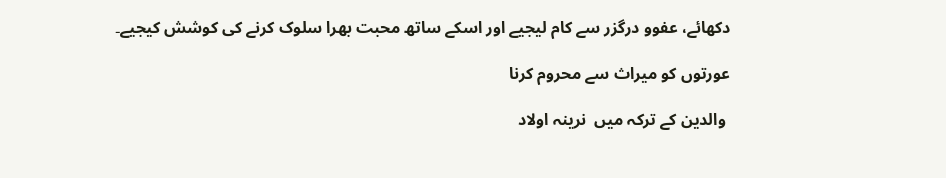دکھائے، عفوو درگزر سے کام لیجیے اور اسکے ساتھ محبت بھرا سلوک کرنے کی کوشش کیجیے۔

عورتوں کو میراث سے محروم کرنا

 والدین کے ترکہ میں  نرینہ اولاد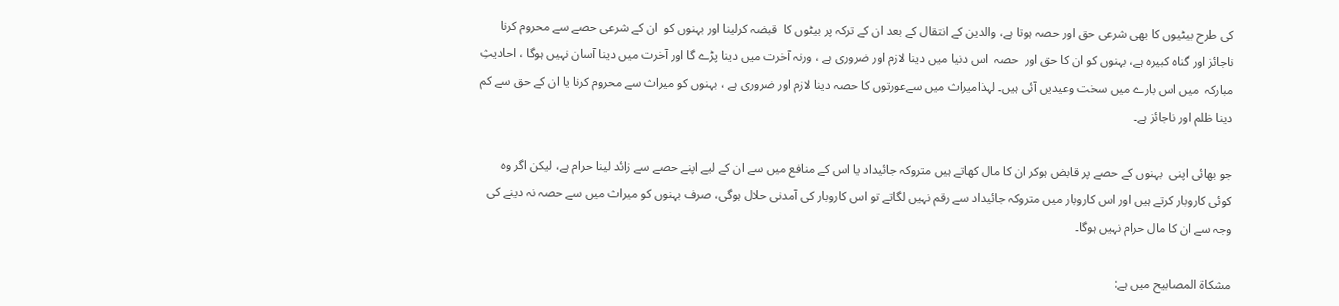کی طرح بیٹیوں کا بھی شرعی حق اور حصہ ہوتا ہے، والدین کے انتقال کے بعد ان کے ترکہ پر بیٹوں کا  قبضہ کرلینا اور بہنوں کو  ان کے شرعی حصے سے محروم کرنا ناجائز اور گناہ کبیرہ ہے، بہنوں کو ان کا حق اور  حصہ  اس دنیا میں دینا لازم اور ضروری ہے ، ورنہ آخرت میں دینا پڑے گا اور آخرت میں دینا آسان نہیں ہوگا ، احادیثِ مبارکہ  میں اس بارے میں سخت وعیدیں آئی ہیں۔ لہذامیراث میں سےعورتوں کا حصہ دینا لازم اور ضروری ہے ، بہنوں کو میراث سے محروم کرنا یا ان کے حق سے کم دینا ظلم اور ناجائز ہے۔

جو بھائی اپنی  بہنوں کے حصے پر قابض ہوکر ان کا مال کھاتے ہیں متروکہ جائیداد یا اس کے منافع میں سے ان کے لیے اپنے حصے سے زائد لینا حرام ہے، لیکن اگر وہ کوئی کاروبار کرتے ہیں اور اس کاروبار میں متروکہ جائیداد سے رقم نہیں لگاتے تو اس کاروبار کی آمدنی حلال ہوگی، صرف بہنوں کو میراث میں سے حصہ نہ دینے کی وجہ سے ان کا مال حرام نہیں ہوگا۔

مشکاۃ المصابیح میں ہے: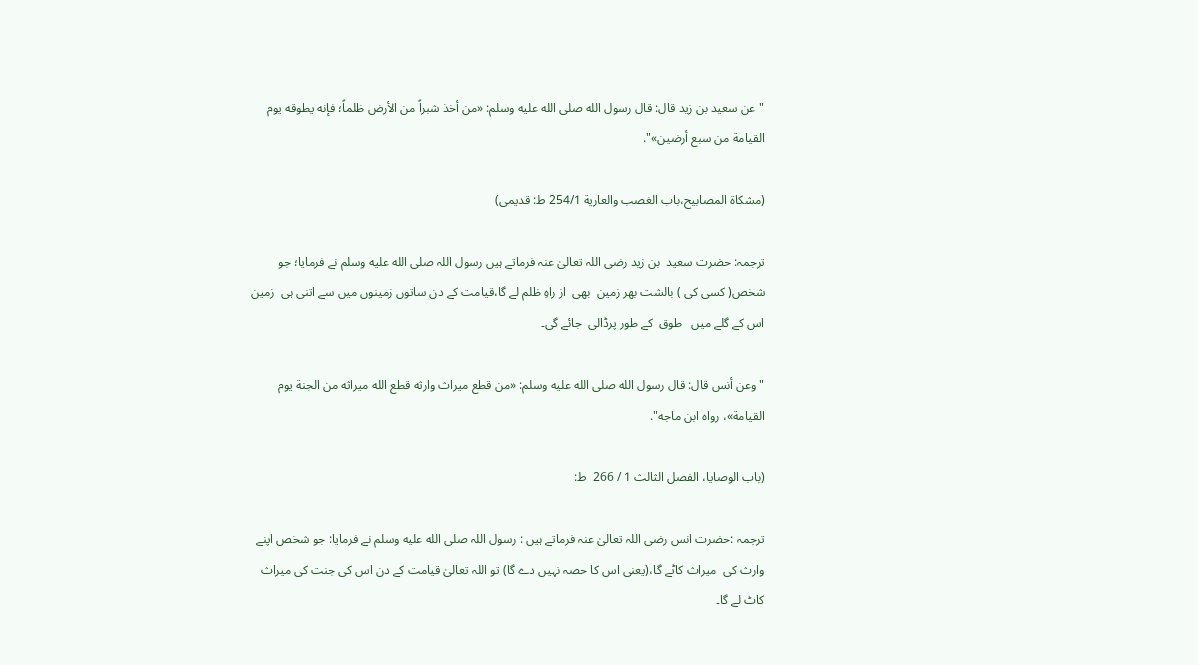"عن سعيد بن زيد قال: قال رسول الله صلى الله عليه وسلم: «من أخذ شبراً من الأرض ظلماً؛ فإنه يطوقه يوم القيامة من سبع أرضين»".

(مشكاة المصابيح،باب الغصب والعاریة 254/1 ط: قدیمی)

ترجمہ: حضرت سعید  بن زید رضی اللہ تعالیٰ عنہ فرماتے ہیں رسول اللہ صلى الله عليه وسلم نے فرمایا؛ جو شخص( کسی کی ) بالشت بھر زمین  بھی  از راہِ ظلم لے گا،قیامت کے دن ساتوں زمینوں میں سے اتنی ہی  زمین اس کے گلے میں   طوق  کے طور پرڈالی  جائے گی۔

"وعن أنس قال: قال رسول الله صلى الله عليه وسلم: «من قطع ميراث وارثه قطع الله ميراثه من الجنة يوم القيامة»، رواه ابن ماجه".

(باب الوصایا، الفصل الثالث 1 / 266  ط:

ترجمہ :حضرت انس رضی اللہ تعالیٰ عنہ فرماتے ہیں : رسول اللہ صلى الله عليه وسلم نے فرمایا: جو شخص اپنے وارث کی  میراث کاٹے گا،(یعنی اس کا حصہ نہیں دے گا) تو اللہ تعالیٰ قیامت کے دن اس کی جنت کی میراث کاٹ لے گا۔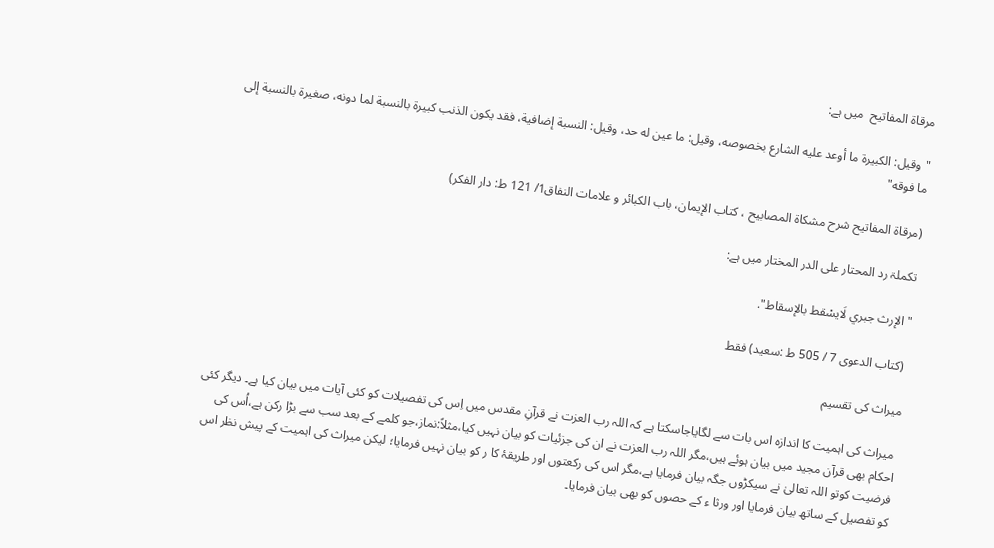مرقاة المفاتيح  میں ہے:

"وقيل: الكبيرة ما أوعد عليه الشارع بخصوصه، وقيل: ما عين له حد، وقيل: النسبة إضافية، فقد يكون الذنب كبيرة بالنسبة لما دونه، صغيرة بالنسبة إلى ما فوقه"

(مرقاة المفاتيح شرح مشكاة المصابيح ، كتاب الإيمان، باب الكبائر و علامات النفاق1/ 121 ط: دار الفكر)

تکملۃ رد المحتار علی الدر المختار میں ہے:

" الإرث جبري لَايسْقط بالإسقاط".

 (كتاب الدعوى 7 / 505 ط :سعید) فقط

میراث کی تقسیم

 میراث کی اہمیت کا اندازہ اس بات سے لگایاجاسکتا ہے کہ اللہ رب العزت نے قرآنِ مقدس میں اِس کی تفصیلات کو کئی آیات میں بیان کیا ہے۔ دیگر کئی احکام بھی قرآن مجید میں بیان ہوئے ہیں،مگر اللہ رب العزت نے ان کی جزئیات کو بیان نہیں کیا،مثلاً:نماز،جو کلمے کے بعد سب سے بڑا رکن ہے،اُس کی فرضیت کوتو اللہ تعالیٰ نے سیکڑوں جگہ بیان فرمایا ہے،مگر اس کی رکعتوں اور طریقۂ کا ر کو بیان نہیں فرمایا؛ لیکن میراث کی اہمیت کے پیش نظر اس کو تفصیل کے ساتھ بیان فرمایا اور ورثا ء کے حصوں کو بھی بیان فرمایا۔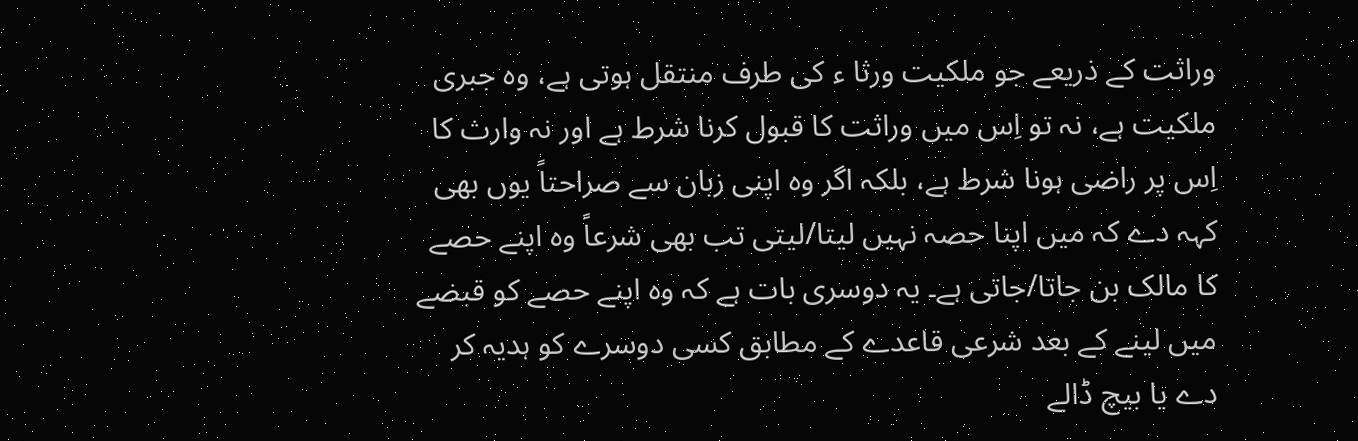وراثت کے ذریعے جو ملکیت ورثا ء کی طرف منتقل ہوتی ہے، وہ جبری ملکیت ہے، نہ تو اِس میں وراثت کا قبول کرنا شرط ہے اور نہ وارث کا اِس پر راضی ہونا شرط ہے، بلکہ اگر وہ اپنی زبان سے صراحتاً یوں بھی کہہ دے کہ میں اپنا حصہ نہیں لیتا/لیتی تب بھی شرعاً وہ اپنے حصے کا مالک بن جاتا/جاتی ہے۔ یہ دوسری بات ہے کہ وہ اپنے حصے کو قبضے میں لینے کے بعد شرعی قاعدے کے مطابق کسی دوسرے کو ہدیہ کر دے یا بیچ ڈالے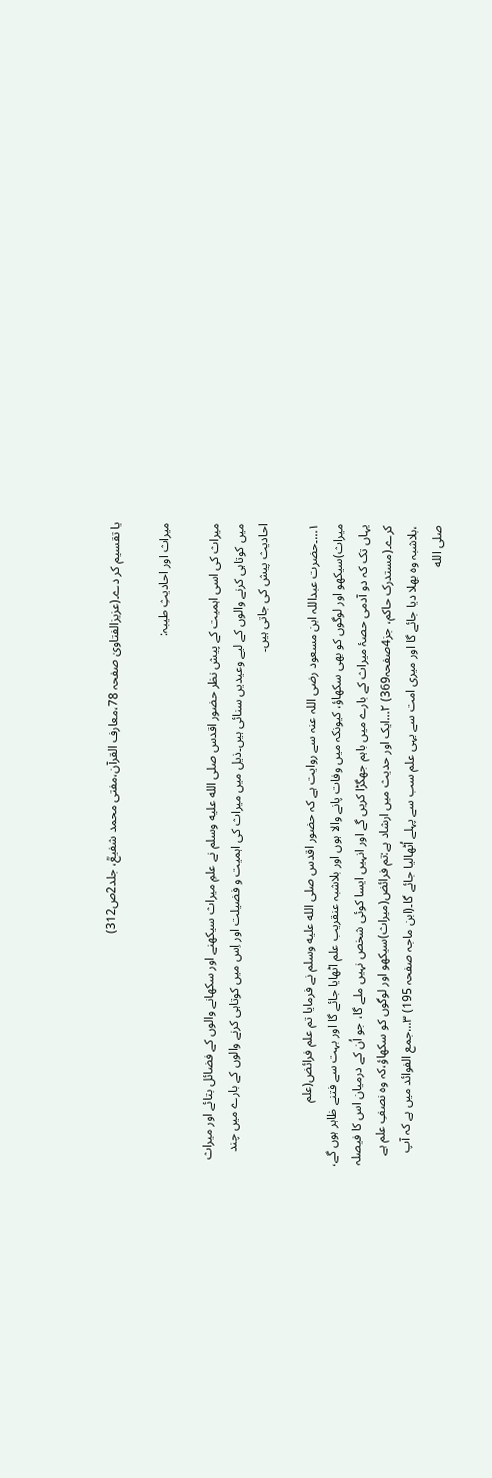یا تقسیم کر دے۔(عزیزالفتاویٰ صفحہ 78،معارف القرآن،مفتی محمد شفیعؒ، جلد2ص312)

میراث اور احادیثِ طیبہ:

میراث کی اسی اہمیت کے پیش نظر حضور اقدس صلى الله عليه وسلم نے علمِ میراث سیکھنے اور سکھانے والوں کے فضائل بتائے اور میراث میں کوتاہی کرنے والوں کے لیے وعیدیں سنائی ہیں۔ذیل میں میراث کی اہمیت و فضیلت اور اِس میں کوتاہی کرنے والوں کے بارے میں چند احادیث پیش کی جاتی ہیں۔

۱…۔حضرت عبداللہ ابن مسعود رضی اللہ عنہ سے روایت ہے کہ حضور اقدس صلى الله عليه وسلم نے فرمایا تم علم فرائض(علم میراث)سیکھو اور لوگوں کو بھی سکھاؤ، کیونکہ میں وفات پانے والا ہوں اور بلاشبہ عنقریب علم اٹھایا جائے گا اور بہت سے فتنے ظاہر ہوں گے، یہاں تک کہ دو آدمی حصۂ میراث کے بارے میں باہم جھگڑا کریں گے اور انہیں ایسا کوئی شخص نہیں ملے گا، جو اُن کے درمیان اس کا فیصلہ کرے۔(مستدرک حاکم، جز4صفحہ369) ۲…ایک اور حدیث میں ارشاد ہے:تم فرائض(میراث)سیکھو اور لوگوں کو سکھاؤ،کہ وہ نصفِ علم ہے ،بلاشبہ وہ بھلا دیا جائے گا اور میری امت سے یہی علم سب سے پہلے اُٹھالیا جائے گا۔(ابن ماجہ صفحہ 195) ۳…جمع الفوائد میں ہے کہ آپ صلى الله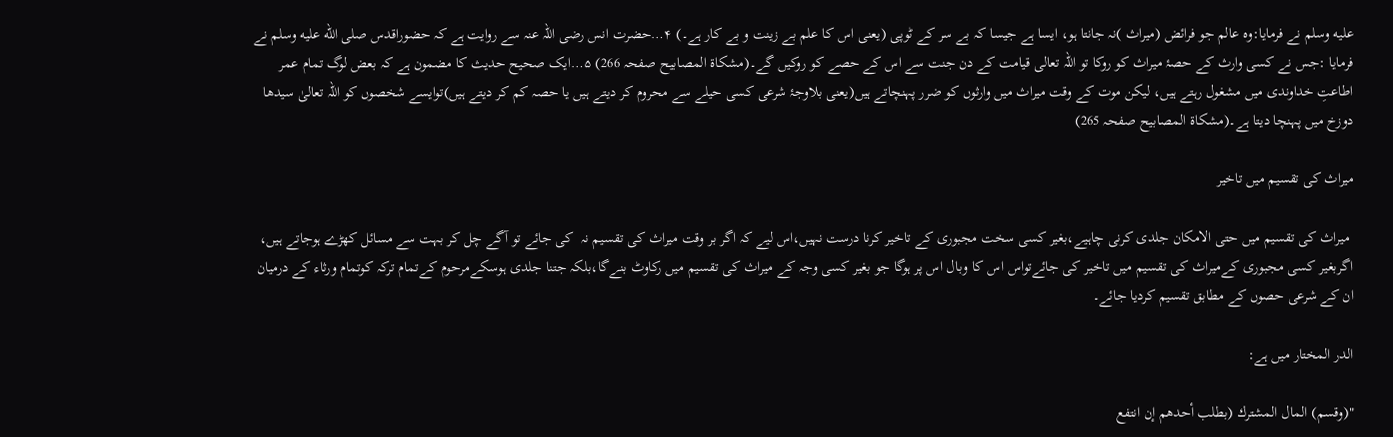عليه وسلم نے فرمایا:وہ عالم جو فرائض (میراث )نہ جانتا ہو، ایسا ہے جیسا کہ بے سر کے ٹوپی (یعنی اس کا علم بے زینت و بے کار ہے۔) ۴…حضرت انس رضی اللہ عنہ سے روایت ہے کہ حضوراقدس صلى الله عليه وسلم نے فرمایا :جس نے کسی وارث کے حصۂ میراث کو روکا تو اللہ تعالی قیامت کے دن جنت سے اس کے حصے کو روکیں گے۔(مشکاۃ المصابیح صفحہ 266) ۵…ایک صحیح حدیث کا مضمون ہے کہ بعض لوگ تمام عمر اطاعتِ خداوندی میں مشغول رہتے ہیں، لیکن موت کے وقت میراث میں وارثوں کو ضرر پہنچاتے ہیں(یعنی بلاوجۂ شرعی کسی حیلے سے محروم کر دیتے ہیں یا حصہ کم کر دیتے ہیں)توایسے شخصوں کو اللہ تعالیٰ سیدھا دوزخ میں پہنچا دیتا ہے۔(مشکاۃ المصابیح صفحہ 265)

میراث کی تقسیم میں تاخیر

 میراث کی تقسیم میں حتی الامکان جلدی کرنی چاہیے،بغیر کسی سخت مجبوری کے تاخیر کرنا درست نہیں،اس لیے کہ اگر بر وقت میراث کی تقسیم نہ  کی جائے تو آگے چل کر بہت سے مسائل کھڑے ہوجاتے ہیں، اگربغیر کسی مجبوری کےمیراث کی تقسیم میں تاخیر کی جائےتواس اس کا وبال اس پر ہوگا جو بغیر کسی وجہ کے میراث کی تقسیم میں رکاوٹ بنےگا،بلکہ جتنا جلدی ہوسکےمرحوم کےتمام ترکہ کوتمام ورثاء کے درمیان ان کے شرعی حصوں کے مطابق تقسیم کردیا جائے۔

الدر المختار میں ہے:

"(وقسم) المال المشترك (بطلب أحدهم إن انتفع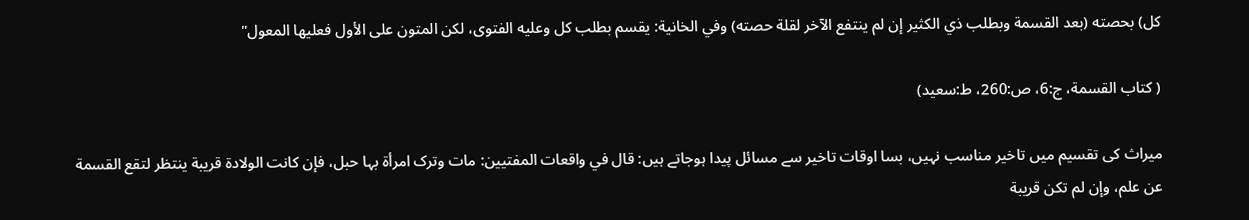كل) بحصته (بعد القسمة وبطلب ذي الكثير إن لم ينتفع الآخر لقلة حصته) وفي الخانية: يقسم ‌بطلب ‌كل وعليه الفتوى، لكن المتون على الأول فعليها المعول"

( كتاب القسمة، ج:6، ص:260، ط:سعيد)

میراث کی تقسیم میں تاخیر مناسب نہیں، بسا اوقات تاخیر سے مسائل پیدا ہوجاتے ہیں: قال في واقعات المفتیین: مات وترک امرأة بہا حبل، فإن کانت الولادة قریبة ینتظر لتقع القسمة عن علم، وإن لم تکن قریبة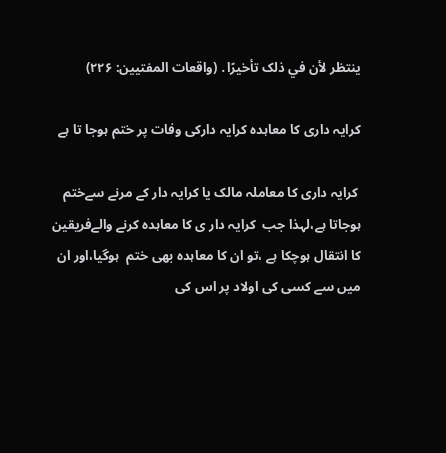ینتظر لأن في ذلک تأخیرًا․ (واقعات المفتیین: ۲۲۶)

کرایہ داری کا معاہدہ کرایہ دارکی وفات پر ختم ہوجا تا ہے

 کرایہ داری کا معاملہ مالک یا کرایہ دار کے مرنے سےختم  ہوجاتا ہے،لہذا جب  کرایہ دار ی کا معاہدہ کرنے والےفریقین  کا انتقال ہوچکا ہے ،تو ان کا معاہدہ بھی ختم  ہوگیا،اور ان میں سے کسی کی اولاد پر اس کی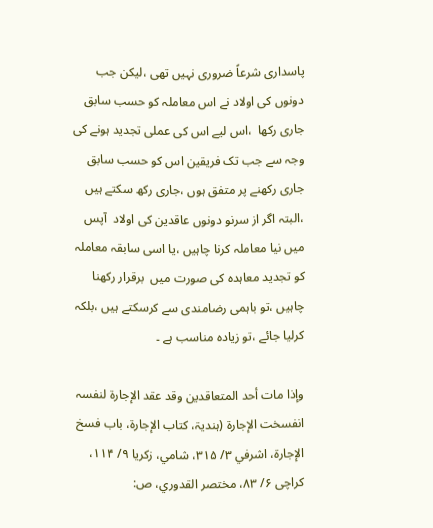پاسداری شرعاً ضروری نہیں تھی ،لیکن جب دونوں کی اولاد نے اس معاملہ کو حسب سابق جاری رکھا  ،اس لیے اس کی عملی تجدید ہونے کی وجہ سے جب تک فریقین اس کو حسب سابق جاری رکھنے پر متفق ہوں ،جاری رکھ سکتے ہیں ،البتہ اگر از سرنو دونوں عاقدین کی اولاد  آپس میں نیا معاملہ کرنا چاہیں ،یا اسی سابقہ معاملہ کو تجدید معاہدہ کی صورت میں  برقرار رکھنا چاہیں ،تو باہمی رضامندی سے کرسکتے ہیں ،بلکہ کرلیا جائے ،تو زیادہ مناسب ہے ۔

وإذا مات أحد المتعاقدین وقد عقد الإجارۃ لنفسہ انفسخت الإجارۃ (ہندیۃ، کتاب الإجارۃ، باب فسخ الإجارۃ، اشرفي ۳/ ۳۱۵، شامي، زکریا ۹/ ۱۱۴، کراچی ۶/ ۸۳، مختصر القدوري، ص: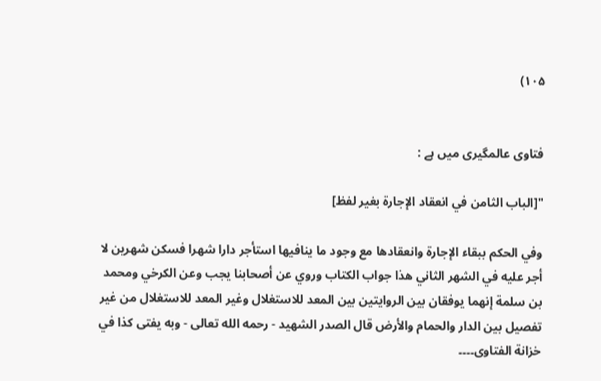۱۰۵)


فتاوی عالمگیری میں ہے :

"[الباب الثامن في انعقاد الإجارة بغير لفظ]

وفي الحكم ببقاء الإجارة وانعقادها مع وجود ما ينافيها استأجر دارا شهرا فسكن شهرين لا أجر عليه في الشهر الثاني هذا جواب الكتاب وروي عن أصحابنا يجب وعن الكرخي ومحمد بن سلمة إنهما يوفقان بين الروايتين بين المعد للاستغلال وغير المعد للاستغلال من غير تفصيل بين الدار والحمام والأرض قال الصدر الشهيد - رحمه الله تعالى - وبه يفتى كذا في خزانة الفتاوى۔۔۔۔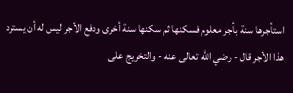استأجرها سنة بأجر معلوم فسكنها ثم سكنها سنة أخرى ودفع الأجر ليس له أن يسترد هذا الأجر قال - رضي الله تعالى عنه - والتخريج على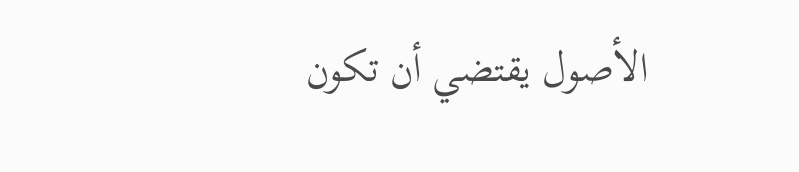الأصول يقتضي أن تكون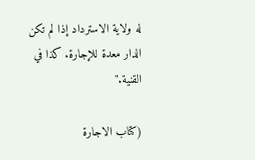له ولاية الاسترداد إذا لم تكن الدار معدة للإجارة. كذا في القنية."

(کتاب الاجارۃ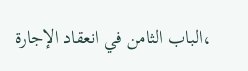،الباب الثامن في انعقاد الإجارة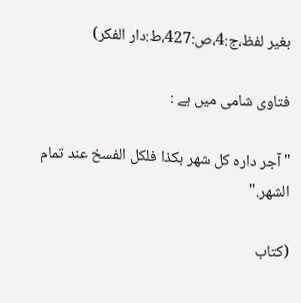بغير لفظ،ج:4،ص:427،ط:دار الفکر)

فتاوی شامی میں ہے :

"آجر داره كل شهر بكذا فلكل الفسخ عند تمام الشهر."

(کتاب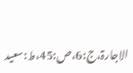الاجارۃ،ج:6،ص:45،ط:سعید